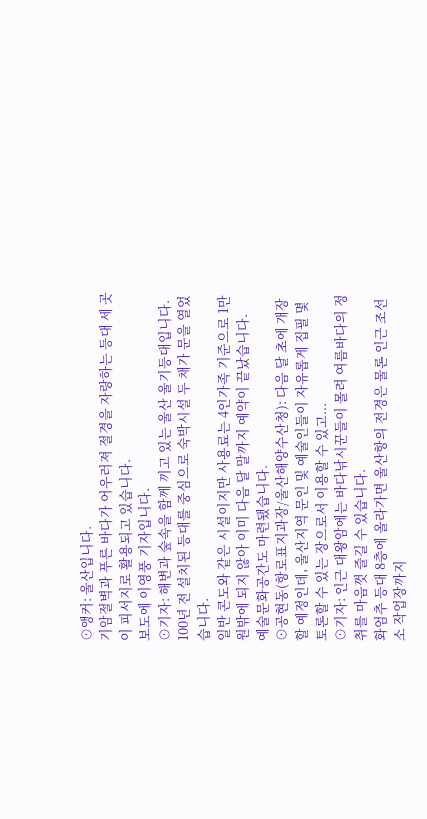⊙앵커: 울산입니다.
기암절벽과 푸른 바다가 어우러져 절경을 자랑하는 등대 세 곳이 피서지로 활용되고 있습니다.
보도에 이영풍 기자입니다.
⊙기자: 해변과 숲속을 함께 끼고 있는 울산 울기등대입니다.
100년 전 설치된 등대를 중심으로 숙박시설 두 채가 문을 열었습니다.
일반 콘도와 같은 시설이지만 사용료는 4인가족 기준으로 1만원밖에 되지 않아 이미 다음 달 말까지 예약이 끝났습니다.
예술문화공간도 마련됐습니다.
⊙공현동(항로표지과장/울산해양수산청): 다음 달 초에 개장할 예정인데, 울산지역 문인 및 예술인들이 자유롭게 집필 몇 토론할 수 있는 장으로서 이용할 수 있고...
⊙기자: 인근 대왕암에는 바다낚시꾼들이 몰려 여름바다의 정취를 마음껏 즐길 수 있습니다.
화엄추 등대 8층에 올라가면 울산항의 전경은 물론 인근 조선소 작업장까지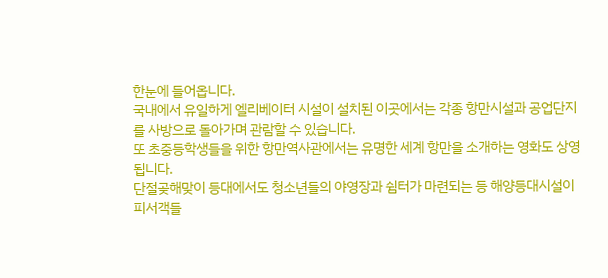한눈에 들어옵니다.
국내에서 유일하게 엘리베이터 시설이 설치된 이곳에서는 각종 항만시설과 공업단지를 사방으로 돌아가며 관람할 수 있습니다.
또 초중등학생들을 위한 항만역사관에서는 유명한 세계 항만을 소개하는 영화도 상영됩니다.
단절곶해맞이 등대에서도 청소년들의 야영장과 쉼터가 마련되는 등 해양등대시설이 피서객들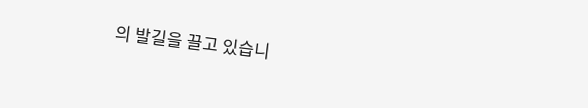의 발길을 끌고 있습니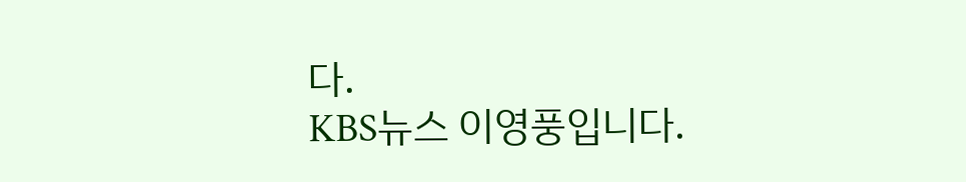다.
KBS뉴스 이영풍입니다.